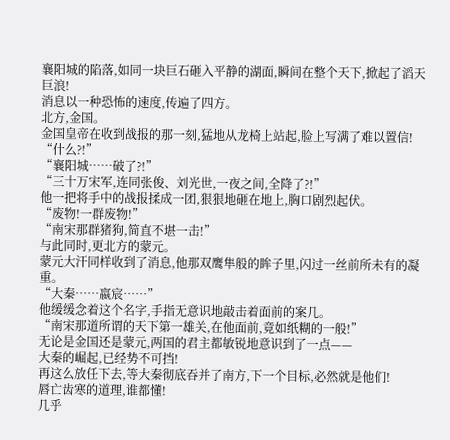襄阳城的陷落,如同一块巨石砸入平静的湖面,瞬间在整个天下,掀起了滔天巨浪!
消息以一种恐怖的速度,传遍了四方。
北方,金国。
金国皇帝在收到战报的那一刻,猛地从龙椅上站起,脸上写满了难以置信!
“什么?!”
“襄阳城……破了?!”
“三十万宋军,连同张俊、刘光世,一夜之间,全降了?!”
他一把将手中的战报揉成一团,狠狠地砸在地上,胸口剧烈起伏。
“废物!一群废物!”
“南宋那群猪狗,简直不堪一击!”
与此同时,更北方的蒙元。
蒙元大汗同样收到了消息,他那双鹰隼般的眸子里,闪过一丝前所未有的凝重。
“大秦……嬴宸……”
他缓缓念着这个名字,手指无意识地敲击着面前的案几。
“南宋那道所谓的天下第一雄关,在他面前,竟如纸糊的一般!”
无论是金国还是蒙元,两国的君主都敏锐地意识到了一点——
大秦的崛起,已经势不可挡!
再这么放任下去,等大秦彻底吞并了南方,下一个目标,必然就是他们!
唇亡齿寒的道理,谁都懂!
几乎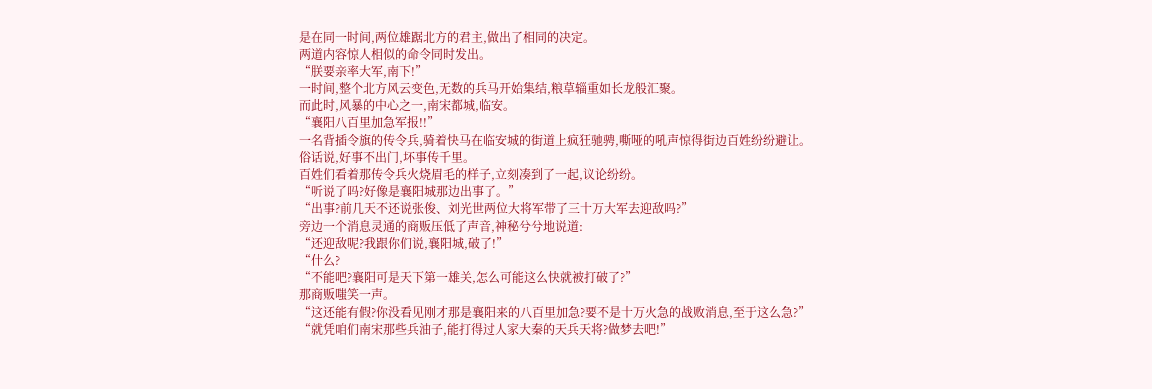是在同一时间,两位雄踞北方的君主,做出了相同的决定。
两道内容惊人相似的命令同时发出。
“朕要亲率大军,南下!”
一时间,整个北方风云变色,无数的兵马开始集结,粮草辎重如长龙般汇聚。
而此时,风暴的中心之一,南宋都城,临安。
“襄阳八百里加急军报!!”
一名背插令旗的传令兵,骑着快马在临安城的街道上疯狂驰骋,嘶哑的吼声惊得街边百姓纷纷避让。
俗话说,好事不出门,坏事传千里。
百姓们看着那传令兵火烧眉毛的样子,立刻凑到了一起,议论纷纷。
“听说了吗?好像是襄阳城那边出事了。”
“出事?前几天不还说张俊、刘光世两位大将军带了三十万大军去迎敌吗?”
旁边一个消息灵通的商贩压低了声音,神秘兮兮地说道:
“还迎敌呢?我跟你们说,襄阳城,破了!”
“什么?
“不能吧?襄阳可是天下第一雄关,怎么可能这么快就被打破了?”
那商贩嗤笑一声。
“这还能有假?你没看见刚才那是襄阳来的八百里加急?要不是十万火急的战败消息,至于这么急?”
“就凭咱们南宋那些兵油子,能打得过人家大秦的天兵天将?做梦去吧!”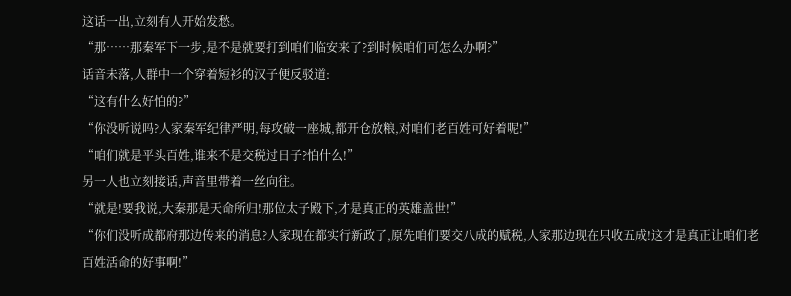这话一出,立刻有人开始发愁。
“那……那秦军下一步,是不是就要打到咱们临安来了?到时候咱们可怎么办啊?”
话音未落,人群中一个穿着短衫的汉子便反驳道:
“这有什么好怕的?”
“你没听说吗?人家秦军纪律严明,每攻破一座城,都开仓放粮,对咱们老百姓可好着呢!”
“咱们就是平头百姓,谁来不是交税过日子?怕什么!”
另一人也立刻接话,声音里带着一丝向往。
“就是!要我说,大秦那是天命所归!那位太子殿下,才是真正的英雄盖世!”
“你们没听成都府那边传来的消息?人家现在都实行新政了,原先咱们要交八成的赋税,人家那边现在只收五成!这才是真正让咱们老百姓活命的好事啊!”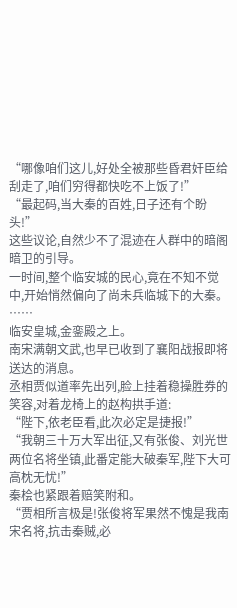“哪像咱们这儿,好处全被那些昏君奸臣给刮走了,咱们穷得都快吃不上饭了!”
“最起码,当大秦的百姓,日子还有个盼头!”
这些议论,自然少不了混迹在人群中的暗阁暗卫的引导。
一时间,整个临安城的民心,竟在不知不觉中,开始悄然偏向了尚未兵临城下的大秦。
……
临安皇城,金銮殿之上。
南宋满朝文武,也早已收到了襄阳战报即将送达的消息。
丞相贾似道率先出列,脸上挂着稳操胜券的笑容,对着龙椅上的赵构拱手道:
“陛下,依老臣看,此次必定是捷报!”
“我朝三十万大军出征,又有张俊、刘光世两位名将坐镇,此番定能大破秦军,陛下大可高枕无忧!”
秦桧也紧跟着赔笑附和。
“贾相所言极是!张俊将军果然不愧是我南宋名将,抗击秦贼,必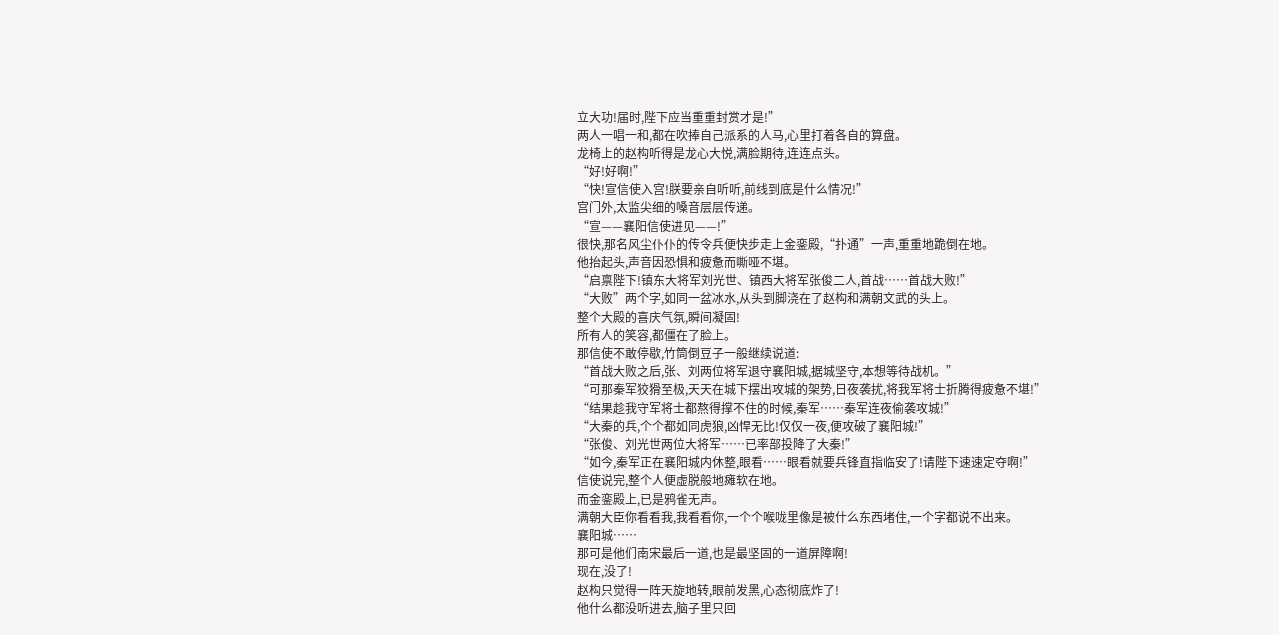立大功!届时,陛下应当重重封赏才是!”
两人一唱一和,都在吹捧自己派系的人马,心里打着各自的算盘。
龙椅上的赵构听得是龙心大悦,满脸期待,连连点头。
“好!好啊!”
“快!宣信使入宫!朕要亲自听听,前线到底是什么情况!”
宫门外,太监尖细的嗓音层层传递。
“宣——襄阳信使进见——!”
很快,那名风尘仆仆的传令兵便快步走上金銮殿,“扑通”一声,重重地跪倒在地。
他抬起头,声音因恐惧和疲惫而嘶哑不堪。
“启禀陛下!镇东大将军刘光世、镇西大将军张俊二人,首战……首战大败!”
“大败”两个字,如同一盆冰水,从头到脚浇在了赵构和满朝文武的头上。
整个大殿的喜庆气氛,瞬间凝固!
所有人的笑容,都僵在了脸上。
那信使不敢停歇,竹筒倒豆子一般继续说道:
“首战大败之后,张、刘两位将军退守襄阳城,据城坚守,本想等待战机。”
“可那秦军狡猾至极,天天在城下摆出攻城的架势,日夜袭扰,将我军将士折腾得疲惫不堪!”
“结果趁我守军将士都熬得撑不住的时候,秦军……秦军连夜偷袭攻城!”
“大秦的兵,个个都如同虎狼,凶悍无比!仅仅一夜,便攻破了襄阳城!”
“张俊、刘光世两位大将军……已率部投降了大秦!”
“如今,秦军正在襄阳城内休整,眼看……眼看就要兵锋直指临安了!请陛下速速定夺啊!”
信使说完,整个人便虚脱般地瘫软在地。
而金銮殿上,已是鸦雀无声。
满朝大臣你看看我,我看看你,一个个喉咙里像是被什么东西堵住,一个字都说不出来。
襄阳城……
那可是他们南宋最后一道,也是最坚固的一道屏障啊!
现在,没了!
赵构只觉得一阵天旋地转,眼前发黑,心态彻底炸了!
他什么都没听进去,脑子里只回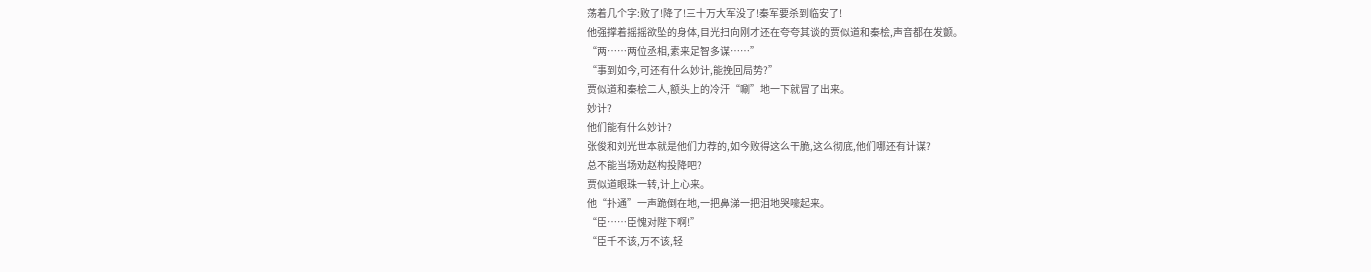荡着几个字:败了!降了!三十万大军没了!秦军要杀到临安了!
他强撑着摇摇欲坠的身体,目光扫向刚才还在夸夸其谈的贾似道和秦桧,声音都在发颤。
“两……两位丞相,素来足智多谋……”
“事到如今,可还有什么妙计,能挽回局势?”
贾似道和秦桧二人,额头上的冷汗“唰”地一下就冒了出来。
妙计?
他们能有什么妙计?
张俊和刘光世本就是他们力荐的,如今败得这么干脆,这么彻底,他们哪还有计谋?
总不能当场劝赵构投降吧?
贾似道眼珠一转,计上心来。
他“扑通”一声跪倒在地,一把鼻涕一把泪地哭嚎起来。
“臣……臣愧对陛下啊!”
“臣千不该,万不该,轻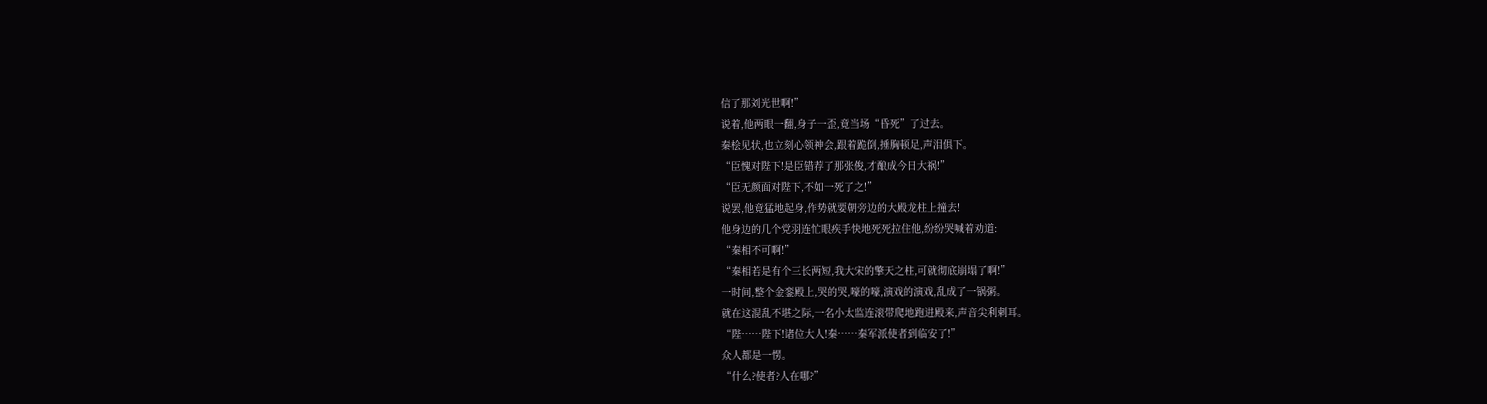信了那刘光世啊!”
说着,他两眼一翻,身子一歪,竟当场“昏死”了过去。
秦桧见状,也立刻心领神会,跟着跪倒,捶胸顿足,声泪俱下。
“臣愧对陛下!是臣错荐了那张俊,才酿成今日大祸!”
“臣无颜面对陛下,不如一死了之!”
说罢,他竟猛地起身,作势就要朝旁边的大殿龙柱上撞去!
他身边的几个党羽连忙眼疾手快地死死拉住他,纷纷哭喊着劝道:
“秦相不可啊!”
“秦相若是有个三长两短,我大宋的擎天之柱,可就彻底崩塌了啊!”
一时间,整个金銮殿上,哭的哭,嚎的嚎,演戏的演戏,乱成了一锅粥。
就在这混乱不堪之际,一名小太监连滚带爬地跑进殿来,声音尖利刺耳。
“陛……陛下!诸位大人!秦……秦军派使者到临安了!”
众人都是一愣。
“什么?使者?人在哪?”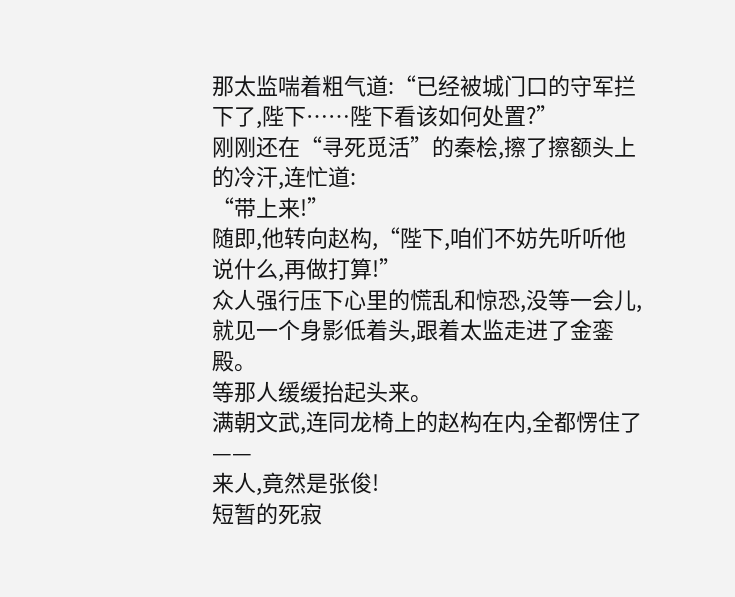那太监喘着粗气道:“已经被城门口的守军拦下了,陛下……陛下看该如何处置?”
刚刚还在“寻死觅活”的秦桧,擦了擦额头上的冷汗,连忙道:
“带上来!”
随即,他转向赵构,“陛下,咱们不妨先听听他说什么,再做打算!”
众人强行压下心里的慌乱和惊恐,没等一会儿,就见一个身影低着头,跟着太监走进了金銮殿。
等那人缓缓抬起头来。
满朝文武,连同龙椅上的赵构在内,全都愣住了——
来人,竟然是张俊!
短暂的死寂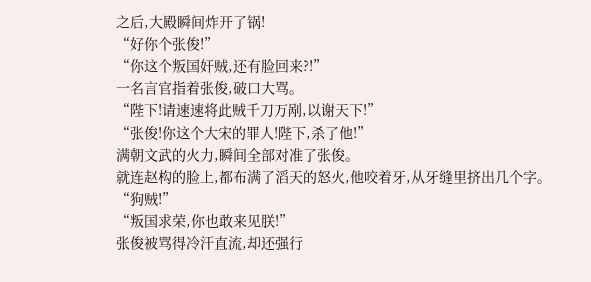之后,大殿瞬间炸开了锅!
“好你个张俊!”
“你这个叛国奸贼,还有脸回来?!”
一名言官指着张俊,破口大骂。
“陛下!请速速将此贼千刀万剐,以谢天下!”
“张俊!你这个大宋的罪人!陛下,杀了他!”
满朝文武的火力,瞬间全部对准了张俊。
就连赵构的脸上,都布满了滔天的怒火,他咬着牙,从牙缝里挤出几个字。
“狗贼!”
“叛国求荣,你也敢来见朕!”
张俊被骂得冷汗直流,却还强行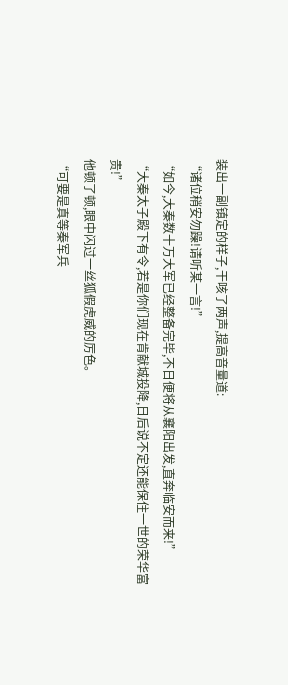装出一副镇定的样子,干咳了两声,提高音量道:
“诸位稍安勿躁!请听某一言!”
“如今,大秦数十万大军已经整备完毕,不日便将从襄阳出发,直奔临安而来!”
“大秦太子殿下有令,若是你们现在肯献城投降,日后说不定还能保住一世的荣华富贵!”
他顿了顿,眼中闪过一丝狐假虎威的厉色。
“可要是真等秦军兵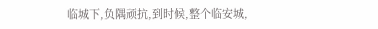临城下,负隅顽抗,到时候,整个临安城,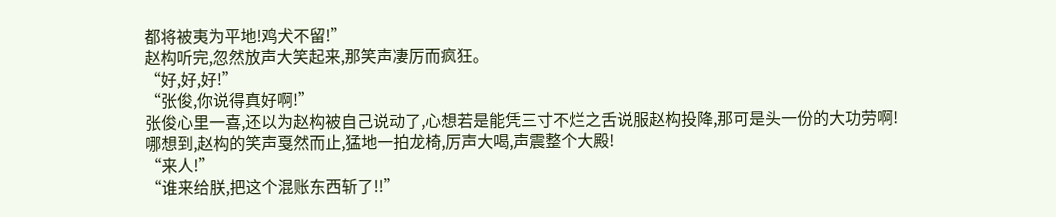都将被夷为平地!鸡犬不留!”
赵构听完,忽然放声大笑起来,那笑声凄厉而疯狂。
“好,好,好!”
“张俊,你说得真好啊!”
张俊心里一喜,还以为赵构被自己说动了,心想若是能凭三寸不烂之舌说服赵构投降,那可是头一份的大功劳啊!
哪想到,赵构的笑声戛然而止,猛地一拍龙椅,厉声大喝,声震整个大殿!
“来人!”
“谁来给朕,把这个混账东西斩了!!”